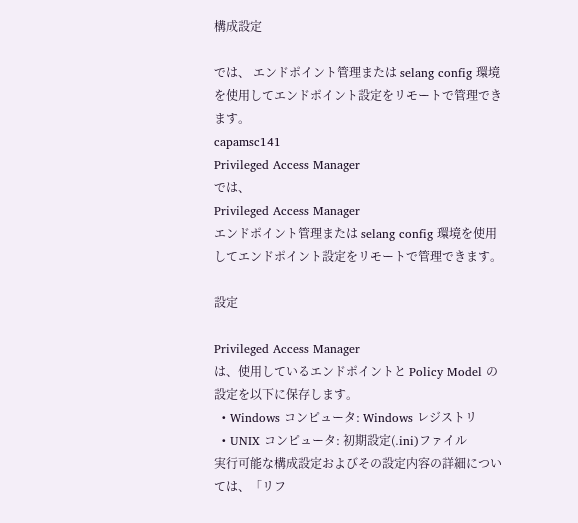構成設定

では、 エンドポイント管理または selang config 環境を使用してエンドポイント設定をリモートで管理できます。
capamsc141
Privileged Access Manager
では、
Privileged Access Manager
エンドポイント管理または selang config 環境を使用してエンドポイント設定をリモートで管理できます。

設定

Privileged Access Manager
は、使用しているエンドポイントと Policy Model の設定を以下に保存します。
  • Windows コンピュータ: Windows レジストリ
  • UNIX コンピュータ: 初期設定(.ini)ファイル
実行可能な構成設定およびその設定内容の詳細については、「リフ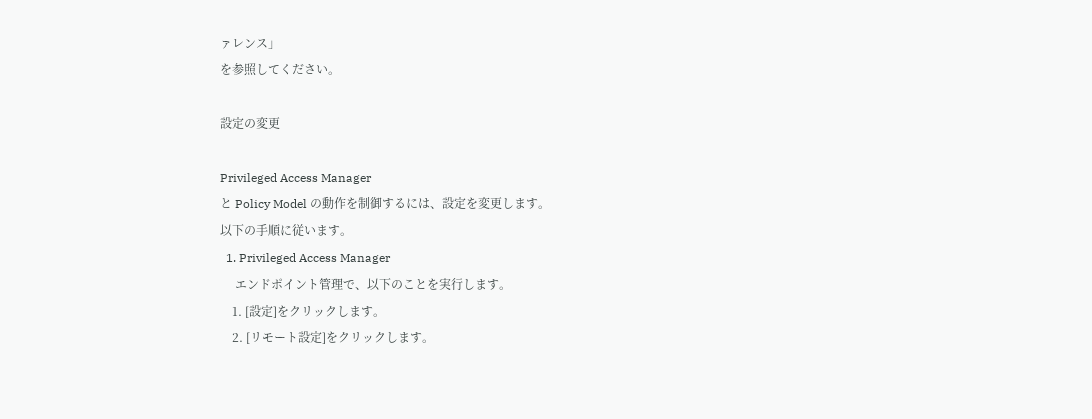ァレンス」
を参照してください。

設定の変更

Privileged Access Manager
と Policy Model の動作を制御するには、設定を変更します。
以下の手順に従います。
  1. Privileged Access Manager
     エンドポイント管理で、以下のことを実行します。
    1. [設定]をクリックします。
    2. [リモート設定]をクリックします。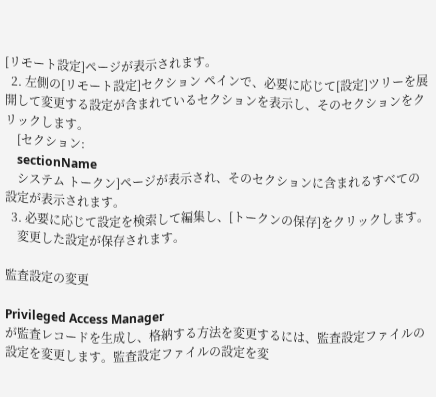[リモート設定]ページが表示されます。
  2. 左側の[リモート設定]セクション ペインで、必要に応じて[設定]ツリーを展開して変更する設定が含まれているセクションを表示し、そのセクションをクリックします。
    [セクション:
    sectionName
    システム トークン]ページが表示され、そのセクションに含まれるすべての設定が表示されます。
  3. 必要に応じて設定を検索して編集し、[トークンの保存]をクリックします。
    変更した設定が保存されます。

監査設定の変更

Privileged Access Manager
が監査レコードを生成し、格納する方法を変更するには、監査設定ファイルの設定を変更します。監査設定ファイルの設定を変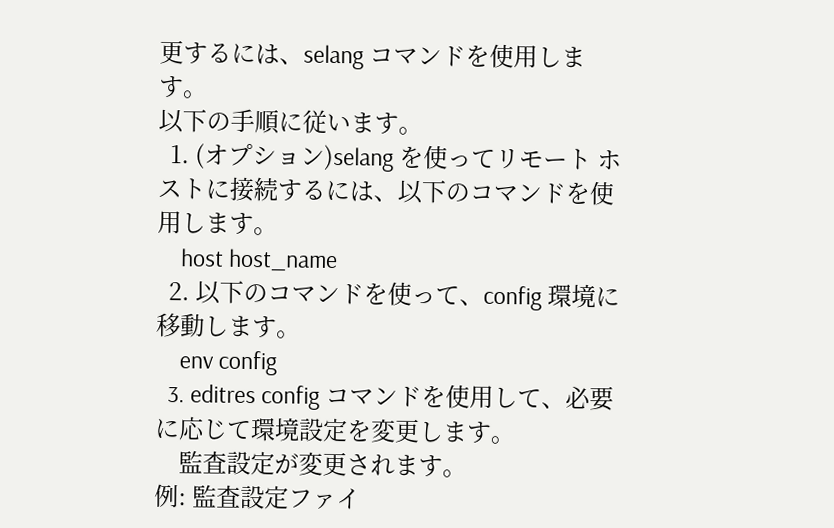更するには、selang コマンドを使用します。
以下の手順に従います。
  1. (オプション)selang を使ってリモート ホストに接続するには、以下のコマンドを使用します。
    host host_name
  2. 以下のコマンドを使って、config 環境に移動します。
    env config
  3. editres config コマンドを使用して、必要に応じて環境設定を変更します。
    監査設定が変更されます。
例: 監査設定ファイ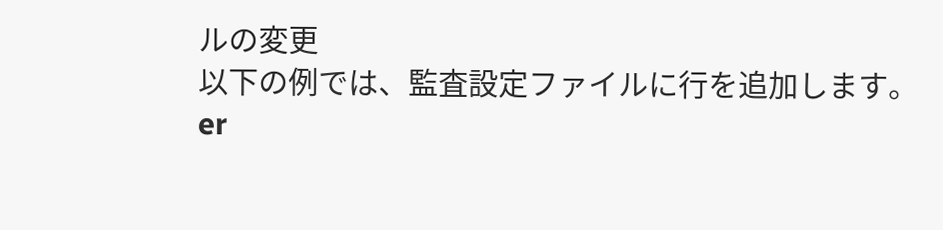ルの変更
以下の例では、監査設定ファイルに行を追加します。
er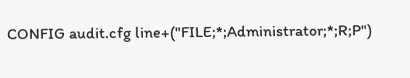CONFIG audit.cfg line+("FILE;*;Administrator;*;R;P")